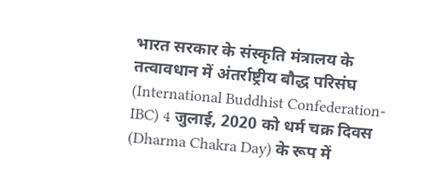भारत सरकार के संस्कृति मंत्रालय के तत्वावधान में अंतर्राष्ट्रीय बौद्ध परिसंघ (International Buddhist Confederation- IBC) 4 जुलाई, 2020 को धर्म चक्र दिवस (Dharma Chakra Day) के रूप में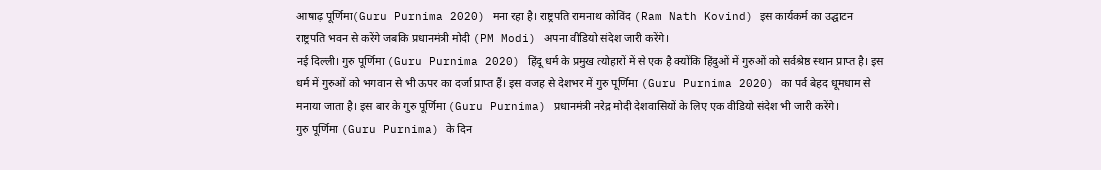आषाढ़ पूर्णिमा(Guru Purnima 2020) मना रहा है। राष्ट्रपति रामनाथ कोविंद (Ram Nath Kovind) इस कार्यकर्म का उद्घाटन राष्ट्रपति भवन से करेंगे जबकि प्रधानमंत्री मोदी (PM Modi) अपना वीडियो संदेश जारी करेंगे।
नई दिल्ली। गुरु पूर्णिमा (Guru Purnima 2020) हिंदू धर्म के प्रमुख त्योहारों में से एक है क्योंकि हिंदुओं में गुरुओं को सर्वश्रेष्ठ स्थान प्राप्त है। इस धर्म में गुरुओं को भगवान से भी ऊपर का दर्जा प्राप्त हैं। इस वजह से देशभर में गुरु पूर्णिमा (Guru Purnima 2020) का पर्व बेहद धूमधाम से मनाया जाता है। इस बार के गुरु पूर्णिमा (Guru Purnima) प्रधानमंत्री नरेद्र मोदी देशवासियों के लिए एक वीडियो संदेश भी जारी करेंगे।
गुरु पूर्णिमा (Guru Purnima) के दिन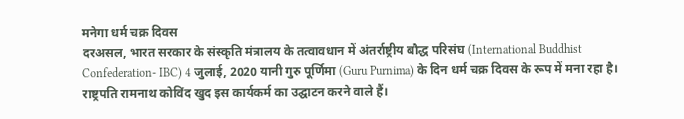मनेगा धर्म चक्र दिवस
दरअसल, भारत सरकार के संस्कृति मंत्रालय के तत्वावधान में अंतर्राष्ट्रीय बौद्ध परिसंघ (International Buddhist Confederation- IBC) 4 जुलाई, 2020 यानी गुरु पूर्णिमा (Guru Purnima) के दिन धर्म चक्र दिवस के रूप में मना रहा है। राष्ट्रपति रामनाथ कोविंद खुद इस कार्यकर्म का उद्घाटन करने वाले हैं।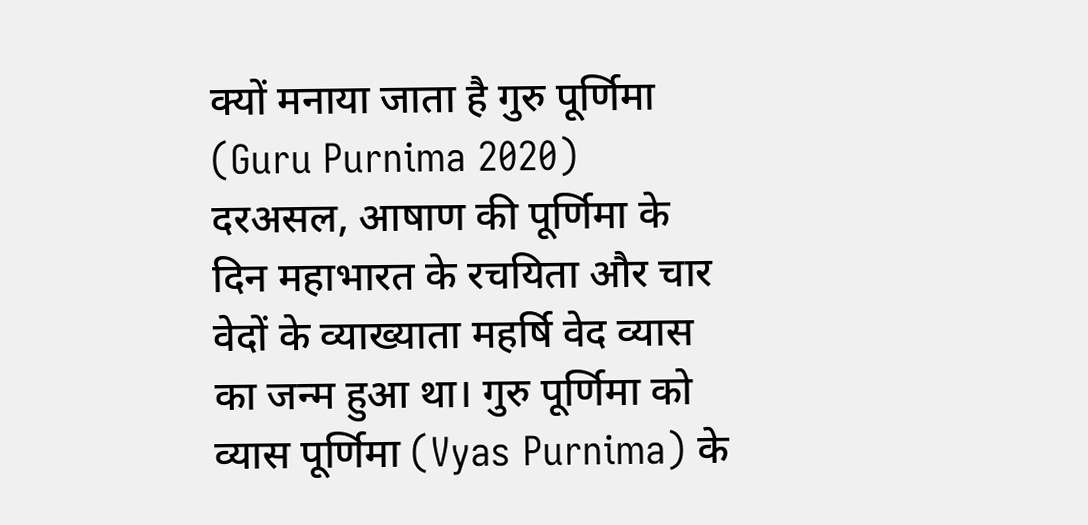क्यों मनाया जाता है गुरु पूर्णिमा (Guru Purnima 2020)
दरअसल, आषाण की पूर्णिमा के दिन महाभारत के रचयिता और चार वेदों के व्याख्याता महर्षि वेद व्यास का जन्म हुआ था। गुरु पूर्णिमा को व्यास पूर्णिमा (Vyas Purnima) के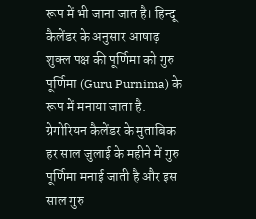रूप में भी जाना जात है। हिन्दू कैलेंडर के अनुसार आषाढ़ शुक्ल पक्ष की पूर्णिमा को गुरु पूर्णिमा (Guru Purnima) के रूप में मनाया जाता है. ग्रेगोरियन कैलेंडर के मुताबिक हर साल जुलाई के महीने में गुरु पूर्णिमा मनाई जाती है और इस साल गुरु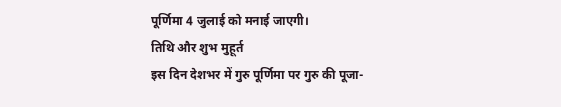पूर्णिमा 4 जुलाई को मनाई जाएगी।
तिथि और शुभ मुहूर्त
इस दिन देशभर में गुरु पूर्णिमा पर गुरु की पूजा-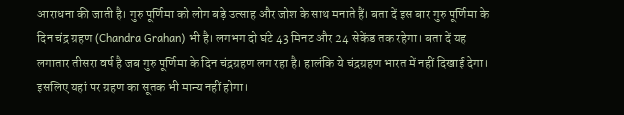आराधना की जाती है। गुरु पूर्णिमा को लोग बड़े उत्साह और जोश के साथ मनाते हैं। बता दें इस बार गुरु पूर्णिमा के दिन चंद्र ग्रहण (Chandra Grahan) भी है। लगभग दो घंटे 43 मिनट और 24 सेकेंड तक रहेगा। बता दें यह लगातार तीसरा वर्ष है जब गुरु पूर्णिमा के दिन चंद्रग्रहण लग रहा है। हालंकि ये चंद्रग्रहण भारत में नहीं दिखाई देगा। इसलिए यहां पर ग्रहण का सूतक भी मान्य नहीं होगा।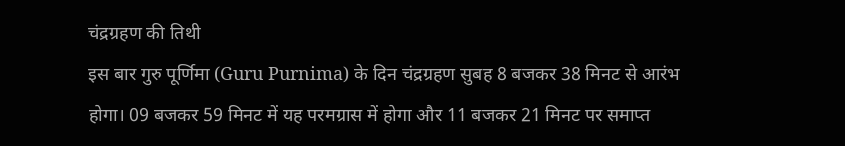चंद्रग्रहण की तिथी
इस बार गुरु पूर्णिमा (Guru Purnima) के दिन चंद्रग्रहण सुबह 8 बजकर 38 मिनट से आरंभ होगा। 09 बजकर 59 मिनट में यह परमग्रास में होगा और 11 बजकर 21 मिनट पर समाप्त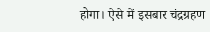होगा। ऐसे में इसबार चंद्रग्रहण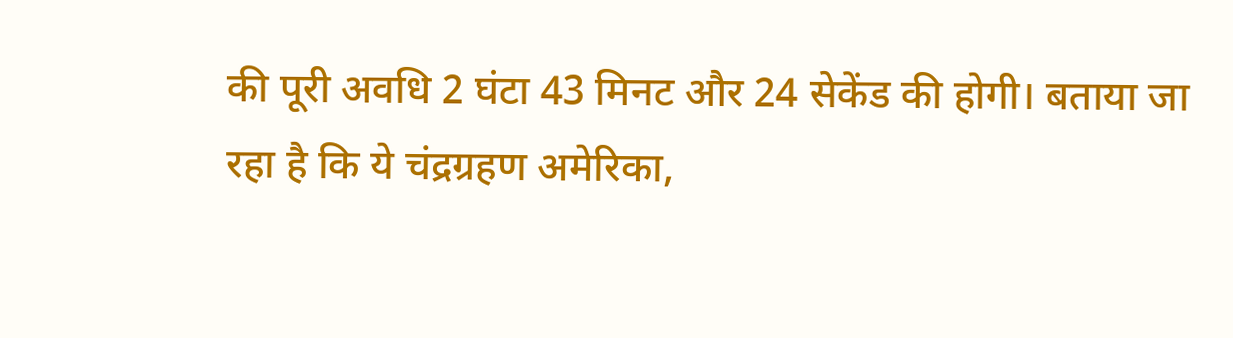की पूरी अवधि 2 घंटा 43 मिनट और 24 सेकेंड की होगी। बताया जा रहा है कि ये चंद्रग्रहण अमेरिका,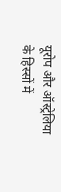यूरोप और ऑस्ट्रेलिया के हिस्सों में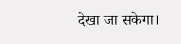देखा जा सकेगा।